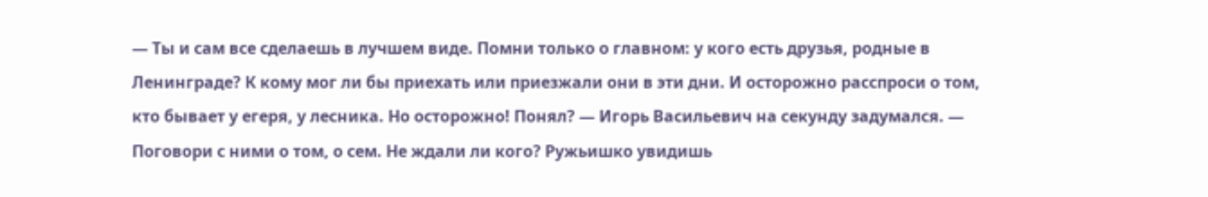— Ты и сам все сделаешь в лучшем виде. Помни только о главном: у кого есть друзья, родные в Ленинграде? К кому мог ли бы приехать или приезжали они в эти дни. И осторожно расспроси о том, кто бывает у егеря, у лесника. Но осторожно! Понял? — Игорь Васильевич на секунду задумался. — Поговори с ними о том, о сем. Не ждали ли кого? Ружьишко увидишь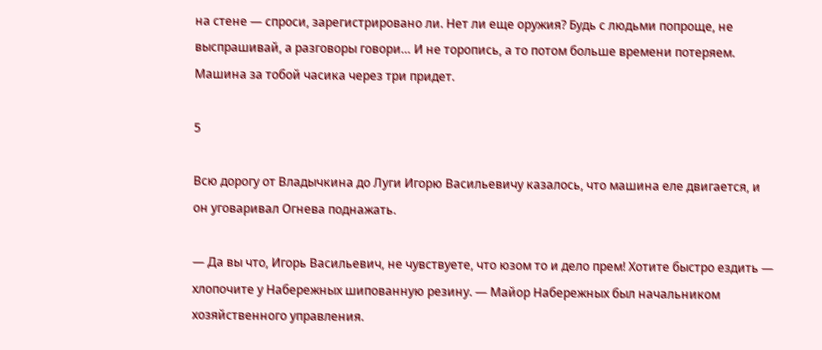на стене — спроси, зарегистрировано ли. Нет ли еще оружия? Будь с людьми попроще, не выспрашивай, а разговоры говори… И не торопись, а то потом больше времени потеряем. Машина за тобой часика через три придет.

5

Всю дорогу от Владычкина до Луги Игорю Васильевичу казалось, что машина еле двигается, и он уговаривал Огнева поднажать.

— Да вы что, Игорь Васильевич, не чувствуете, что юзом то и дело прем! Хотите быстро ездить — хлопочите у Набережных шипованную резину. — Майор Набережных был начальником хозяйственного управления.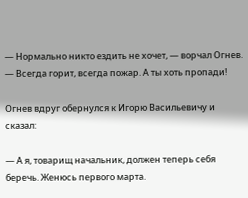— Нормально никто ездить не хочет, — ворчал Огнев. — Всегда горит, всегда пожар. А ты хоть пропади!

Огнев вдруг обернулся к Игорю Васильевичу и сказал:

— А я, товарищ начальник, должен теперь себя беречь. Женюсь первого марта.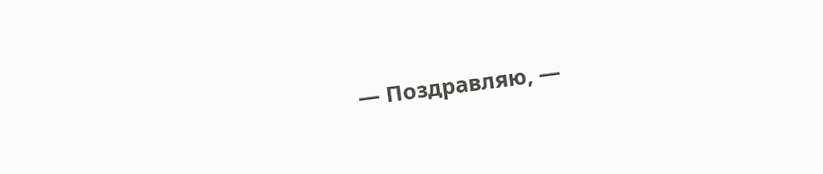— Поздравляю, —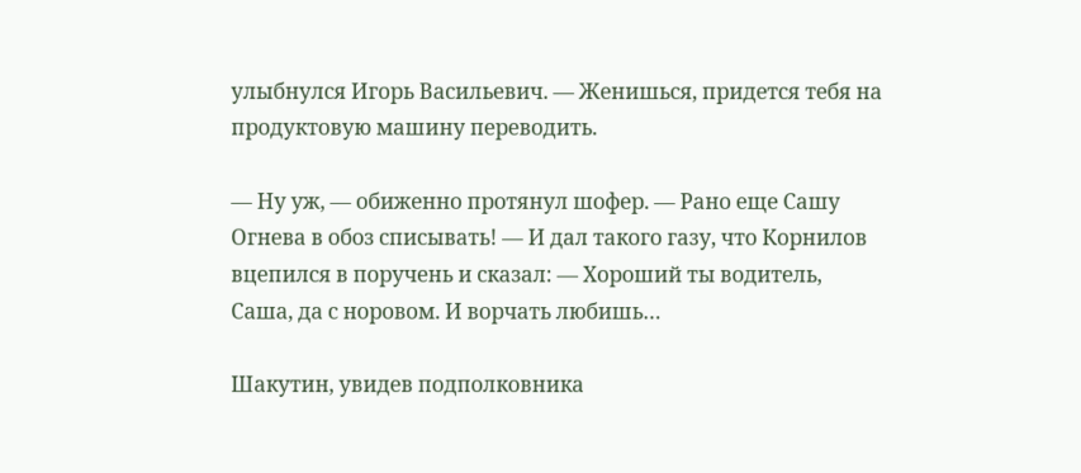улыбнулся Игорь Васильевич. — Женишься, придется тебя на продуктовую машину переводить.

— Ну уж, — обиженно протянул шофер. — Рано еще Сашу Огнева в обоз списывать! — И дал такого газу, что Корнилов вцепился в поручень и сказал: — Хороший ты водитель, Саша, да с норовом. И ворчать любишь…

Шакутин, увидев подполковника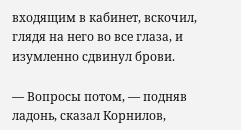входящим в кабинет, вскочил, глядя на него во все глаза, и изумленно сдвинул брови.

— Вопросы потом, — подняв ладонь, сказал Корнилов,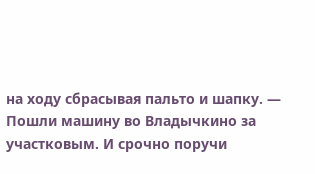на ходу сбрасывая пальто и шапку. — Пошли машину во Владычкино за участковым. И срочно поручи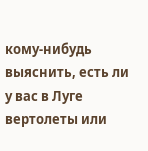кому-нибудь выяснить, есть ли у вас в Луге вертолеты или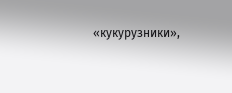«кукурузники»,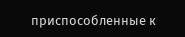приспособленные к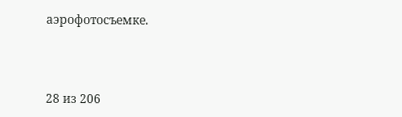аэрофотосъемке.



28 из 206